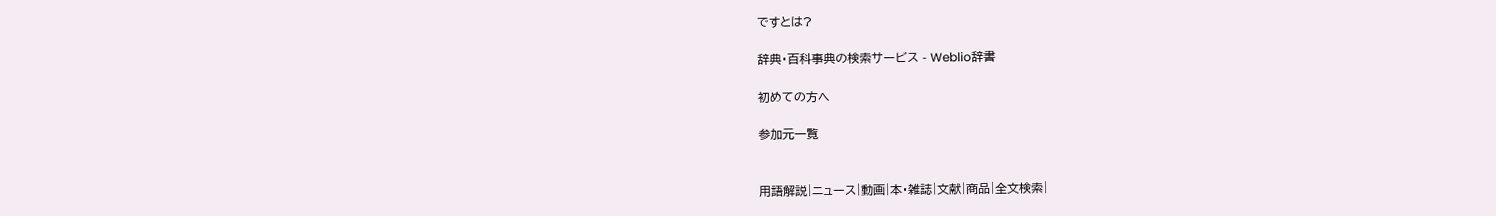ですとは?

辞典・百科事典の検索サービス - Weblio辞書

初めての方へ

参加元一覧


用語解説|ニュース|動画|本・雑誌|文献|商品|全文検索|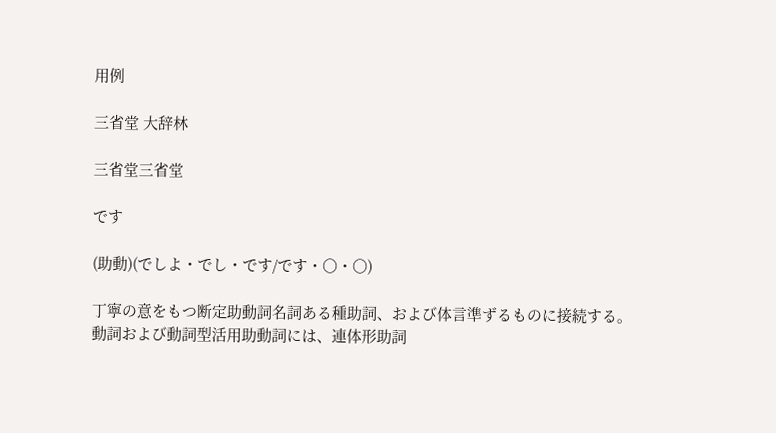用例

三省堂 大辞林

三省堂三省堂

です

(助動)(でしよ・でし・です/です・〇・〇)

丁寧の意をもつ断定助動詞名詞ある種助詞、および体言準ずるものに接続する。動詞および動詞型活用助動詞には、連体形助詞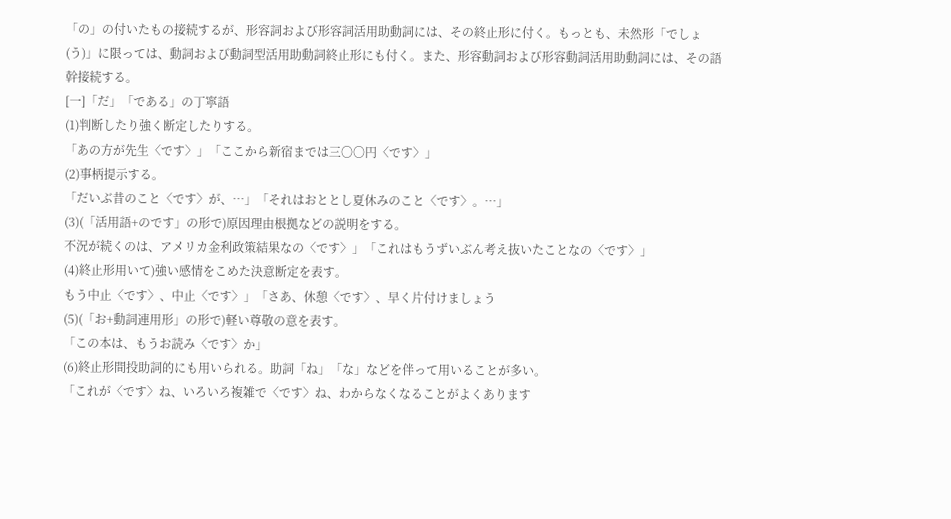「の」の付いたもの接続するが、形容詞および形容詞活用助動詞には、その終止形に付く。もっとも、未然形「でしょ(う)」に限っては、動詞および動詞型活用助動詞終止形にも付く。また、形容動詞および形容動詞活用助動詞には、その語幹接続する。
[一]「だ」「である」の丁寧語
(1)判断したり強く断定したりする。
「あの方が先生〈です〉」「ここから新宿までは三〇〇円〈です〉」
(2)事柄提示する。
「だいぶ昔のこと〈です〉が、…」「それはおととし夏休みのこと〈です〉。…」
(3)(「活用語+のです」の形で)原因理由根拠などの説明をする。
不況が続くのは、アメリカ金利政策結果なの〈です〉」「これはもうずいぶん考え抜いたことなの〈です〉」
(4)終止形用いて)強い感情をこめた決意断定を表す。
もう中止〈です〉、中止〈です〉」「さあ、休憩〈です〉、早く片付けましょう
(5)(「お+動詞連用形」の形で)軽い尊敬の意を表す。
「この本は、もうお読み〈です〉か」
(6)終止形間投助詞的にも用いられる。助詞「ね」「な」などを伴って用いることが多い。
「これが〈です〉ね、いろいろ複雑で〈です〉ね、わからなくなることがよくあります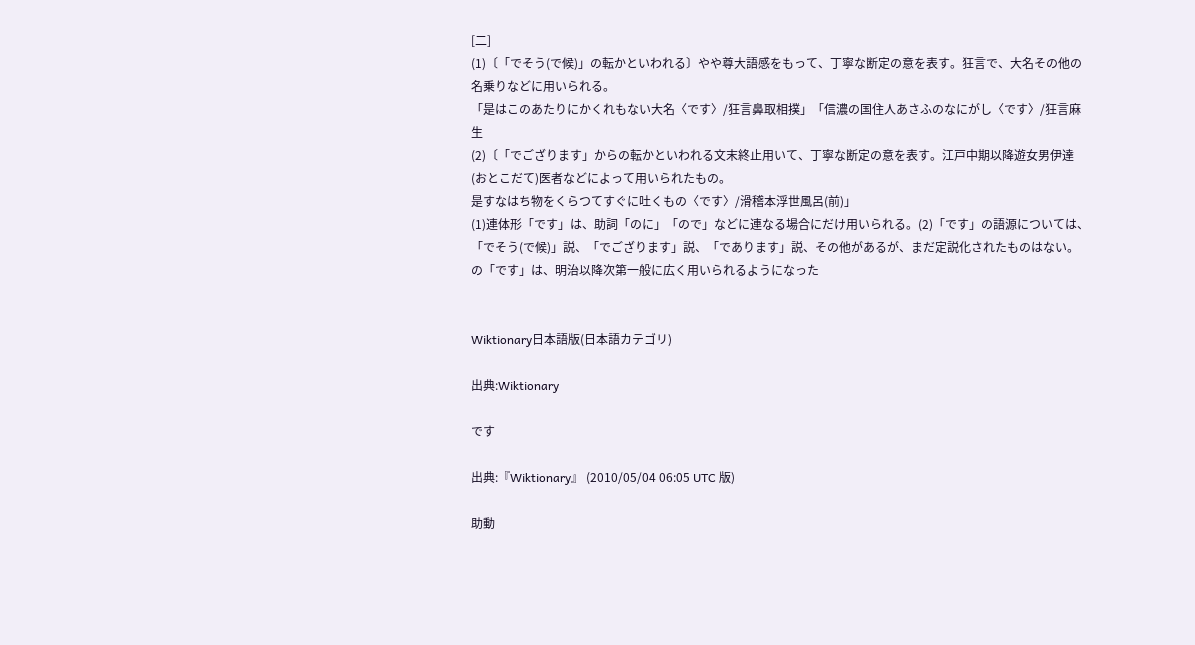[二]
(1)〔「でそう(で候)」の転かといわれる〕やや尊大語感をもって、丁寧な断定の意を表す。狂言で、大名その他の名乗りなどに用いられる。
「是はこのあたりにかくれもない大名〈です〉/狂言鼻取相撲」「信濃の国住人あさふのなにがし〈です〉/狂言麻生
(2)〔「でござります」からの転かといわれる文末終止用いて、丁寧な断定の意を表す。江戸中期以降遊女男伊達(おとこだて)医者などによって用いられたもの。
是すなはち物をくらつてすぐに吐くもの〈です〉/滑稽本浮世風呂(前)」
(1)連体形「です」は、助詞「のに」「ので」などに連なる場合にだけ用いられる。(2)「です」の語源については、「でそう(で候)」説、「でござります」説、「であります」説、その他があるが、まだ定説化されたものはない。の「です」は、明治以降次第一般に広く用いられるようになった


Wiktionary日本語版(日本語カテゴリ)

出典:Wiktionary

です

出典:『Wiktionary』 (2010/05/04 06:05 UTC 版)

助動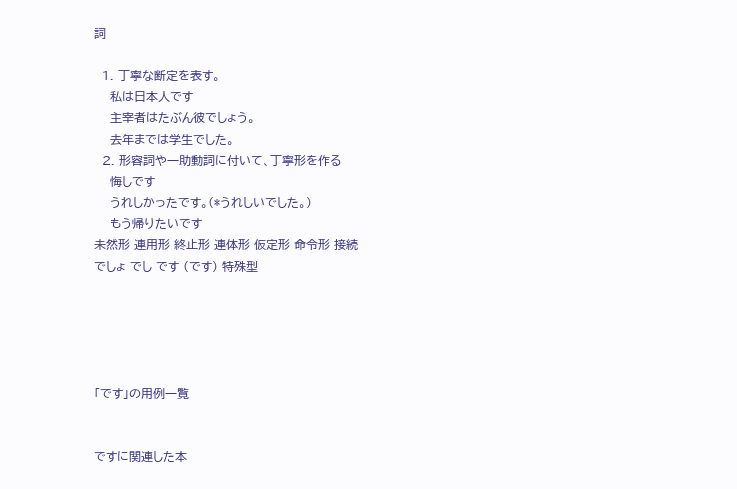詞

  1. 丁寧な断定を表す。
    私は日本人です
    主宰者はたぶん彼でしょう。
    去年までは学生でした。
  2. 形容詞や一助動詞に付いて、丁寧形を作る
    悔しです
    うれしかったです。(*うれしいでした。)
    もう帰りたいです
未然形 連用形 終止形 連体形 仮定形 命令形 接続
でしょ でし です (です) 特殊型





「です」の用例一覧


ですに関連した本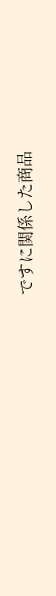ですに関係した商品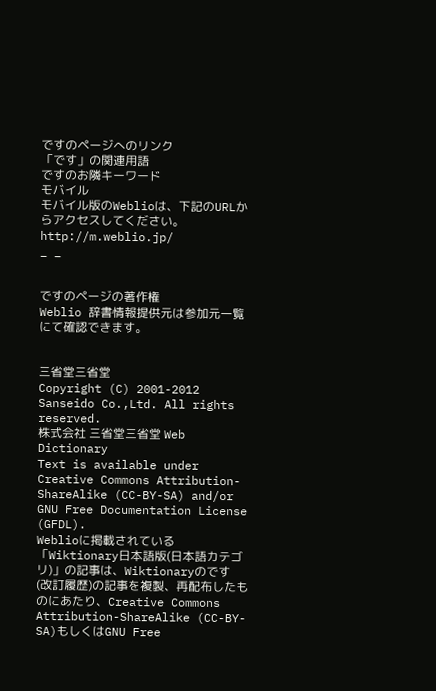ですのページへのリンク
「です」の関連用語
ですのお隣キーワード
モバイル
モバイル版のWeblioは、下記のURLからアクセスしてください。
http://m.weblio.jp/
_ _


ですのページの著作権
Weblio 辞書情報提供元は参加元一覧にて確認できます。


三省堂三省堂
Copyright (C) 2001-2012 Sanseido Co.,Ltd. All rights reserved.
株式会社 三省堂三省堂 Web Dictionary
Text is available under Creative Commons Attribution-ShareAlike (CC-BY-SA) and/or GNU Free Documentation License (GFDL).
Weblioに掲載されている「Wiktionary日本語版(日本語カテゴリ)」の記事は、Wiktionaryのです (改訂履歴)の記事を複製、再配布したものにあたり、Creative Commons Attribution-ShareAlike (CC-BY-SA)もしくはGNU Free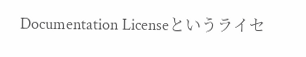Documentation Licenseというライセ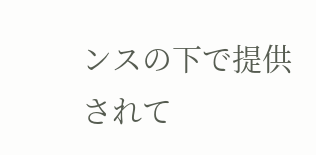ンスの下で提供されて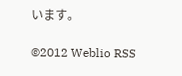います。

©2012 Weblio RSS